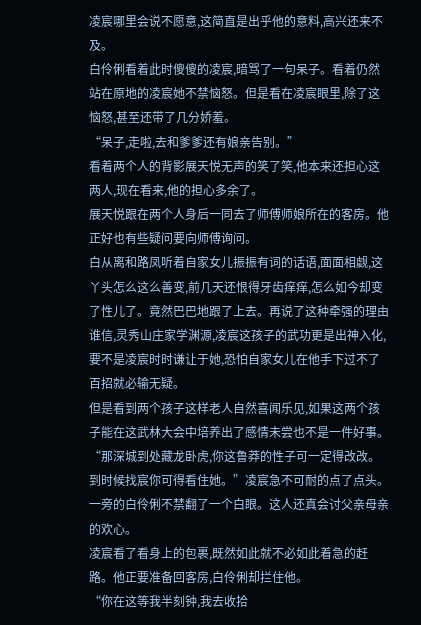凌宸哪里会说不愿意,这简直是出乎他的意料,高兴还来不及。
白伶俐看着此时傻傻的凌宸,暗骂了一句呆子。看着仍然站在原地的凌宸她不禁恼怒。但是看在凌宸眼里,除了这恼怒,甚至还带了几分娇羞。
“呆子,走啦,去和爹爹还有娘亲告别。”
看着两个人的背影展天悦无声的笑了笑,他本来还担心这两人,现在看来,他的担心多余了。
展天悦跟在两个人身后一同去了师傅师娘所在的客房。他正好也有些疑问要向师傅询问。
白从离和路凤听着自家女儿振振有词的话语,面面相觑,这丫头怎么这么善变,前几天还恨得牙齿痒痒,怎么如今却变了性儿了。竟然巴巴地跟了上去。再说了这种牵强的理由谁信,灵秀山庄家学渊源,凌宸这孩子的武功更是出神入化,要不是凌宸时时谦让于她,恐怕自家女儿在他手下过不了百招就必输无疑。
但是看到两个孩子这样老人自然喜闻乐见,如果这两个孩子能在这武林大会中培养出了感情未尝也不是一件好事。
“那深城到处藏龙卧虎,你这鲁莽的性子可一定得改改。到时候找宸你可得看住她。”凌宸急不可耐的点了点头。
一旁的白伶俐不禁翻了一个白眼。这人还真会讨父亲母亲的欢心。
凌宸看了看身上的包裹,既然如此就不必如此着急的赶路。他正要准备回客房,白伶俐却拦住他。
“你在这等我半刻钟,我去收拾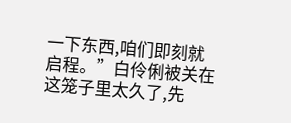一下东西,咱们即刻就启程。”白伶俐被关在这笼子里太久了,先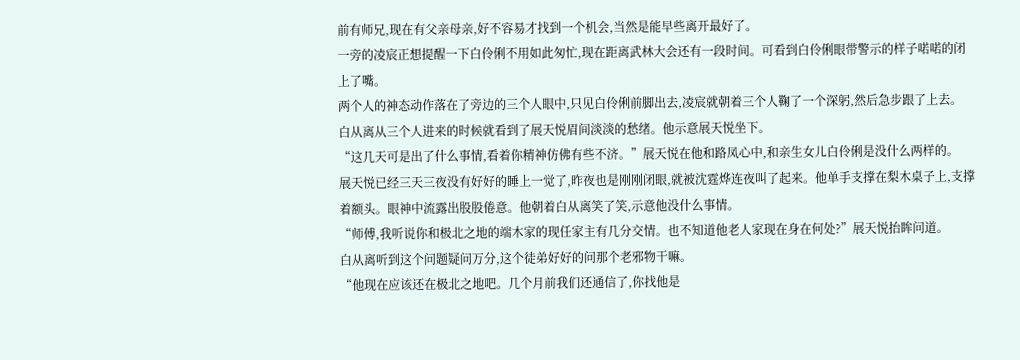前有师兄,现在有父亲母亲,好不容易才找到一个机会,当然是能早些离开最好了。
一旁的凌宸正想提醒一下白伶俐不用如此匆忙,现在距离武林大会还有一段时间。可看到白伶俐眼带警示的样子喏喏的闭上了嘴。
两个人的神态动作落在了旁边的三个人眼中,只见白伶俐前脚出去,凌宸就朝着三个人鞠了一个深躬,然后急步跟了上去。
白从离从三个人进来的时候就看到了展天悦眉间淡淡的愁绪。他示意展天悦坐下。
“这几天可是出了什么事情,看着你精神仿佛有些不济。”展天悦在他和路凤心中,和亲生女儿白伶俐是没什么两样的。
展天悦已经三天三夜没有好好的睡上一觉了,昨夜也是刚刚闭眼,就被沈霆烨连夜叫了起来。他单手支撑在梨木桌子上,支撑着额头。眼神中流露出股股倦意。他朝着白从离笑了笑,示意他没什么事情。
“师傅,我听说你和极北之地的端木家的现任家主有几分交情。也不知道他老人家现在身在何处?”展天悦抬眸问道。
白从离听到这个问题疑问万分,这个徒弟好好的问那个老邪物干嘛。
“他现在应该还在极北之地吧。几个月前我们还通信了,你找他是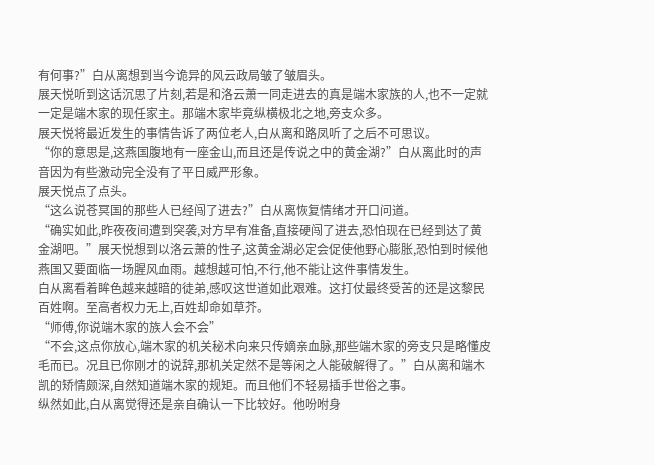有何事?”白从离想到当今诡异的风云政局皱了皱眉头。
展天悦听到这话沉思了片刻,若是和洛云萧一同走进去的真是端木家族的人,也不一定就一定是端木家的现任家主。那端木家毕竟纵横极北之地,旁支众多。
展天悦将最近发生的事情告诉了两位老人,白从离和路凤听了之后不可思议。
“你的意思是,这燕国腹地有一座金山,而且还是传说之中的黄金湖?”白从离此时的声音因为有些激动完全没有了平日威严形象。
展天悦点了点头。
“这么说苍冥国的那些人已经闯了进去?”白从离恢复情绪才开口问道。
“确实如此,昨夜夜间遭到突袭,对方早有准备,直接硬闯了进去,恐怕现在已经到达了黄金湖吧。”展天悦想到以洛云萧的性子,这黄金湖必定会促使他野心膨胀,恐怕到时候他燕国又要面临一场腥风血雨。越想越可怕,不行,他不能让这件事情发生。
白从离看着眸色越来越暗的徒弟,感叹这世道如此艰难。这打仗最终受苦的还是这黎民百姓啊。至高者权力无上,百姓却命如草芥。
“师傅,你说端木家的族人会不会”
“不会,这点你放心,端木家的机关秘术向来只传嫡亲血脉,那些端木家的旁支只是略懂皮毛而已。况且已你刚才的说辞,那机关定然不是等闲之人能破解得了。”白从离和端木凯的矫情颇深,自然知道端木家的规矩。而且他们不轻易插手世俗之事。
纵然如此,白从离觉得还是亲自确认一下比较好。他吩咐身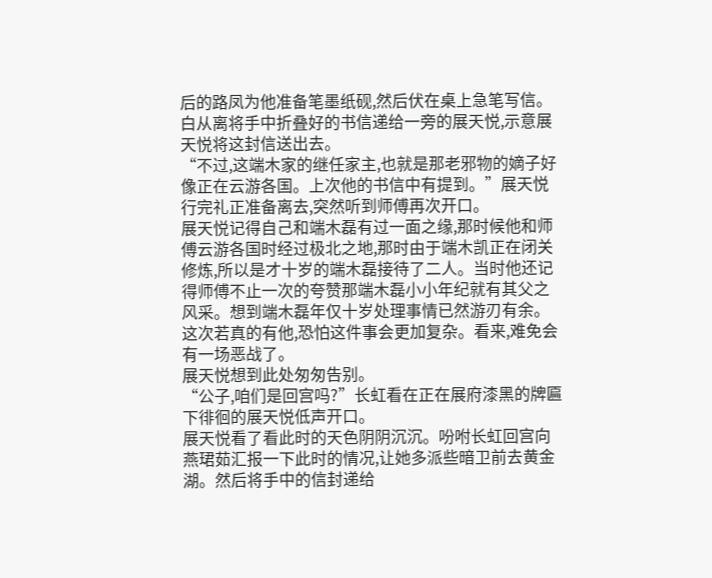后的路凤为他准备笔墨纸砚,然后伏在桌上急笔写信。
白从离将手中折叠好的书信递给一旁的展天悦,示意展天悦将这封信送出去。
“不过,这端木家的继任家主,也就是那老邪物的嫡子好像正在云游各国。上次他的书信中有提到。”展天悦行完礼正准备离去,突然听到师傅再次开口。
展天悦记得自己和端木磊有过一面之缘,那时候他和师傅云游各国时经过极北之地,那时由于端木凯正在闭关修炼,所以是才十岁的端木磊接待了二人。当时他还记得师傅不止一次的夸赞那端木磊小小年纪就有其父之风采。想到端木磊年仅十岁处理事情已然游刃有余。这次若真的有他,恐怕这件事会更加复杂。看来,难免会有一场恶战了。
展天悦想到此处匆匆告别。
“公子,咱们是回宫吗?”长虹看在正在展府漆黑的牌匾下徘徊的展天悦低声开口。
展天悦看了看此时的天色阴阴沉沉。吩咐长虹回宫向燕珺茹汇报一下此时的情况,让她多派些暗卫前去黄金湖。然后将手中的信封递给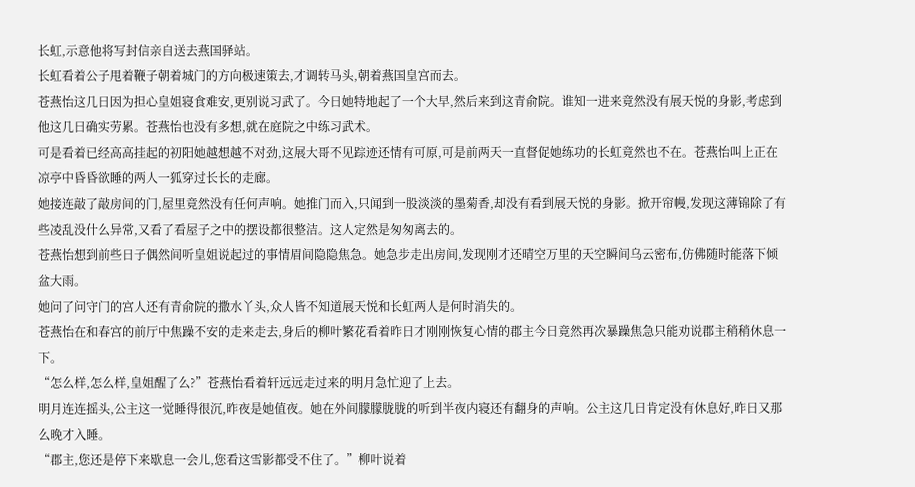长虹,示意他将写封信亲自送去燕国驿站。
长虹看着公子甩着鞭子朝着城门的方向极速策去,才调转马头,朝着燕国皇宫而去。
苍燕怡这几日因为担心皇姐寝食难安,更别说习武了。今日她特地起了一个大早,然后来到这青俞院。谁知一进来竟然没有展天悦的身影,考虑到他这几日确实劳累。苍燕怡也没有多想,就在庭院之中练习武术。
可是看着已经高高挂起的初阳她越想越不对劲,这展大哥不见踪迹还情有可原,可是前两天一直督促她练功的长虹竟然也不在。苍燕怡叫上正在凉亭中昏昏欲睡的两人一狐穿过长长的走廊。
她接连敲了敲房间的门,屋里竟然没有任何声响。她推门而入,只闻到一股淡淡的墨菊香,却没有看到展天悦的身影。掀开帘幔,发现这薄锦除了有些凌乱没什么异常,又看了看屋子之中的摆设都很整洁。这人定然是匆匆离去的。
苍燕怡想到前些日子偶然间听皇姐说起过的事情眉间隐隐焦急。她急步走出房间,发现刚才还晴空万里的天空瞬间乌云密布,仿佛随时能落下倾盆大雨。
她问了问守门的宫人还有青俞院的撒水丫头,众人皆不知道展天悦和长虹两人是何时消失的。
苍燕怡在和春宫的前厅中焦躁不安的走来走去,身后的柳叶繁花看着昨日才刚刚恢复心情的郡主今日竟然再次暴躁焦急只能劝说郡主稍稍休息一下。
“怎么样,怎么样,皇姐醒了么?”苍燕怡看着轩远远走过来的明月急忙迎了上去。
明月连连摇头,公主这一觉睡得很沉,昨夜是她值夜。她在外间朦朦胧胧的听到半夜内寝还有翻身的声响。公主这几日肯定没有休息好,昨日又那么晚才入睡。
“郡主,您还是停下来歇息一会儿,您看这雪影都受不住了。”柳叶说着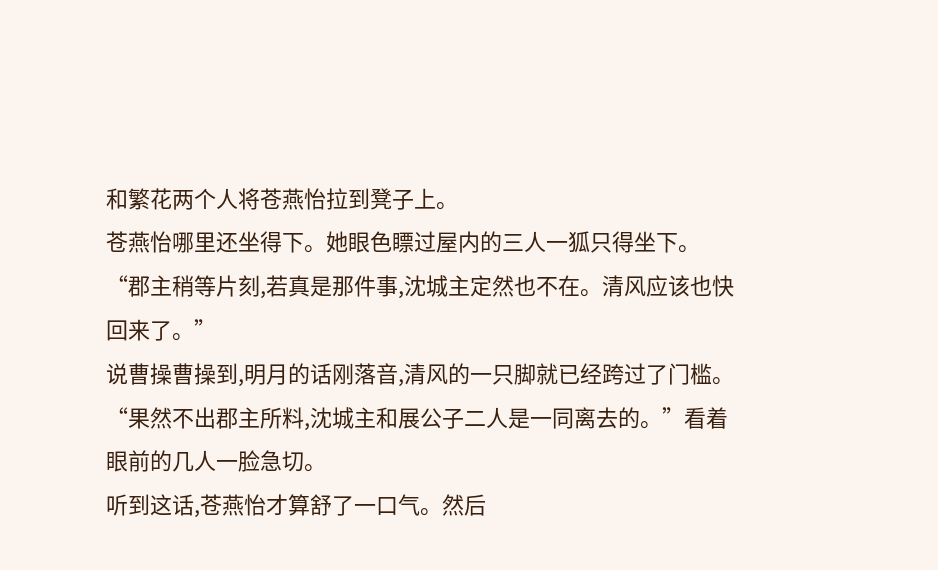和繁花两个人将苍燕怡拉到凳子上。
苍燕怡哪里还坐得下。她眼色瞟过屋内的三人一狐只得坐下。
“郡主稍等片刻,若真是那件事,沈城主定然也不在。清风应该也快回来了。”
说曹操曹操到,明月的话刚落音,清风的一只脚就已经跨过了门槛。
“果然不出郡主所料,沈城主和展公子二人是一同离去的。”看着眼前的几人一脸急切。
听到这话,苍燕怡才算舒了一口气。然后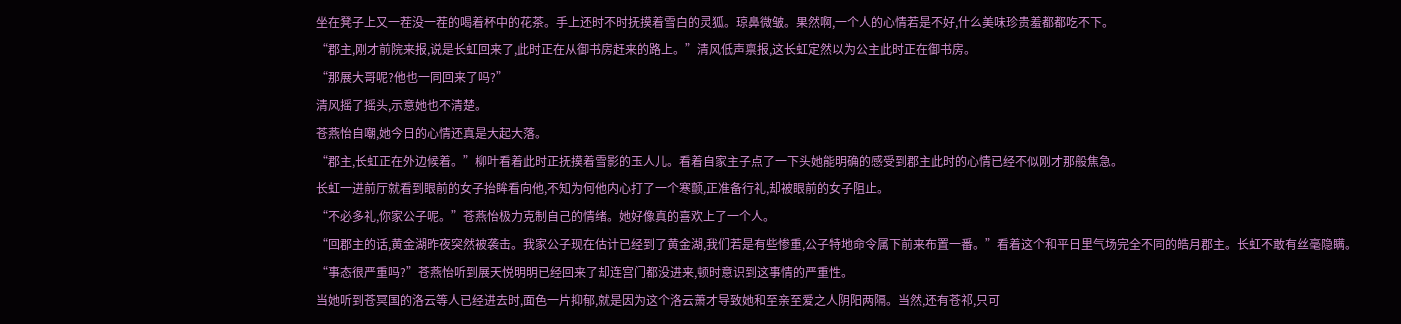坐在凳子上又一茬没一茬的喝着杯中的花茶。手上还时不时抚摸着雪白的灵狐。琼鼻微皱。果然啊,一个人的心情若是不好,什么美味珍贵羞都都吃不下。
“郡主,刚才前院来报,说是长虹回来了,此时正在从御书房赶来的路上。”清风低声禀报,这长虹定然以为公主此时正在御书房。
“那展大哥呢?他也一同回来了吗?”
清风摇了摇头,示意她也不清楚。
苍燕怡自嘲,她今日的心情还真是大起大落。
“郡主,长虹正在外边候着。”柳叶看着此时正抚摸着雪影的玉人儿。看着自家主子点了一下头她能明确的感受到郡主此时的心情已经不似刚才那般焦急。
长虹一进前厅就看到眼前的女子抬眸看向他,不知为何他内心打了一个寒颤,正准备行礼,却被眼前的女子阻止。
“不必多礼,你家公子呢。”苍燕怡极力克制自己的情绪。她好像真的喜欢上了一个人。
“回郡主的话,黄金湖昨夜突然被袭击。我家公子现在估计已经到了黄金湖,我们若是有些惨重,公子特地命令属下前来布置一番。”看着这个和平日里气场完全不同的皓月郡主。长虹不敢有丝毫隐瞒。
“事态很严重吗?”苍燕怡听到展天悦明明已经回来了却连宫门都没进来,顿时意识到这事情的严重性。
当她听到苍冥国的洛云等人已经进去时,面色一片抑郁,就是因为这个洛云萧才导致她和至亲至爱之人阴阳两隔。当然,还有苍祁,只可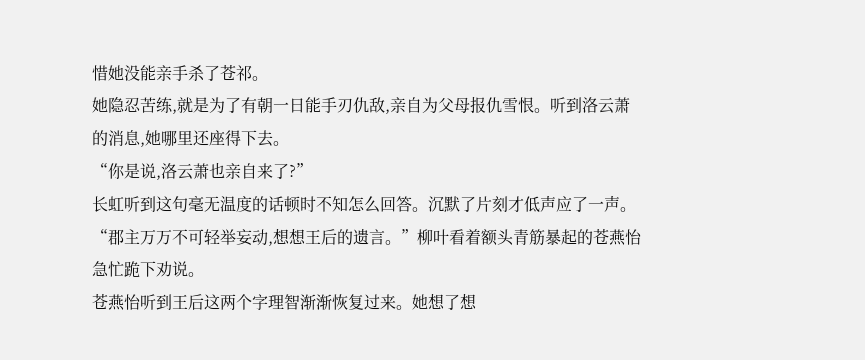惜她没能亲手杀了苍祁。
她隐忍苦练,就是为了有朝一日能手刃仇敌,亲自为父母报仇雪恨。听到洛云萧的消息,她哪里还座得下去。
“你是说,洛云萧也亲自来了?”
长虹听到这句毫无温度的话顿时不知怎么回答。沉默了片刻才低声应了一声。
“郡主万万不可轻举妄动,想想王后的遗言。”柳叶看着额头青筋暴起的苍燕怡急忙跪下劝说。
苍燕怡听到王后这两个字理智渐渐恢复过来。她想了想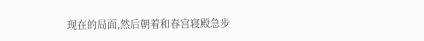现在的局面,然后朝着和春宫寝殿急步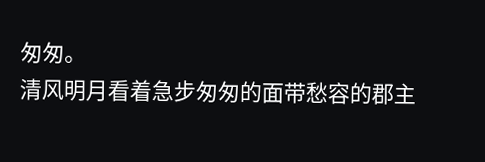匆匆。
清风明月看着急步匆匆的面带愁容的郡主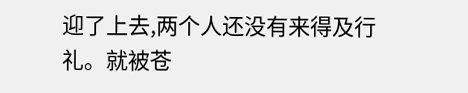迎了上去,两个人还没有来得及行礼。就被苍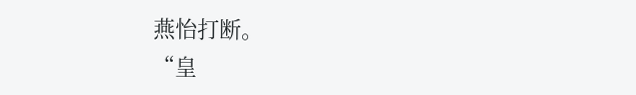燕怡打断。
“皇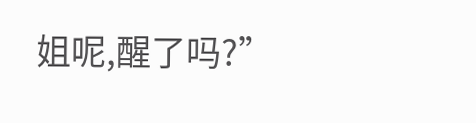姐呢,醒了吗?”